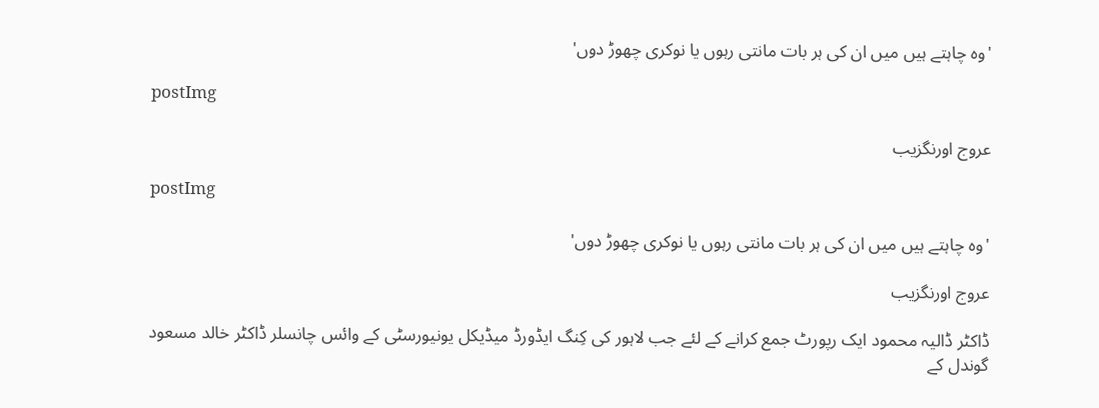'وہ چاہتے ہیں میں ان کی ہر بات مانتی رہوں یا نوکری چھوڑ دوں'

postImg

عروج اورنگزیب

postImg

'وہ چاہتے ہیں میں ان کی ہر بات مانتی رہوں یا نوکری چھوڑ دوں'

عروج اورنگزیب

ڈاکٹر ڈالیہ محمود ایک رپورٹ جمع کرانے کے لئے جب لاہور کی کِنگ ایڈورڈ میڈیکل یونیورسٹی کے وائس چانسلر ڈاکٹر خالد مسعود گوندل کے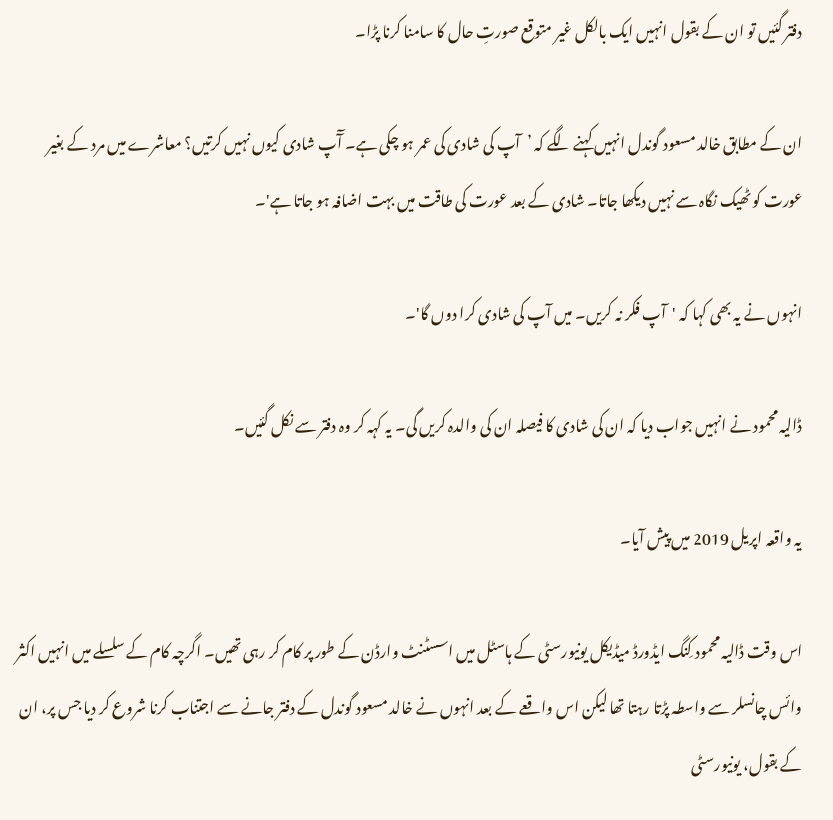دفتر گئیں تو ان کے بقول انہیں ایک بالکل غیر متوقع صورتِ حال کا سامنا کرنا پڑا۔

ان کے مطابق خالد مسعود گوندل انہیں کہنے لگے کہ ’آپ کی شادی کی عمر ہو چکی ہے۔ آٓپ شادی کیوں نہیں کرتیں؟ معاشرے میں مرد کے بغیر عورت کو ٹھیک نگاہ سے نہیں دیکھا جاتا۔ شادی کے بعد عورت کی طاقت میں بہت اضافہ ہو جاتا ہے'۔

انہوں نے یہ بھی کہا کہ 'آپ فکر نہ کریں۔ میں آپ کی شادی کرا دوں گا'۔

ڈالیہ محمود نے انہیں جواب دیا کہ ان کی شادی کا فیصلہ ان کی والدہ کریں گی۔ یہ کہہ کر وہ دفتر سے نکل گئیں۔

یہ واقعہ اپریل 2019 میں پیش آیا۔

اس وقت ڈالیہ محمود کِنگ ایڈورڈ میڈیکل یونیورسٹی کے ہاسٹل میں اسسٹنٹ وارڈن کے طور پر کام کر رہی تھیں۔ اگرچہ کام کے سلسلے میں انہیں اکثر وائس چانسلر سے واسطہ پڑتا رہتا تھا لیکن اس واقعے کے بعد انہوں نے خالد مسعود گوندل کے دفتر جانے سے اجتناب کرنا شروع کر دیا جس پر، ان کے بقول، یونیورسٹی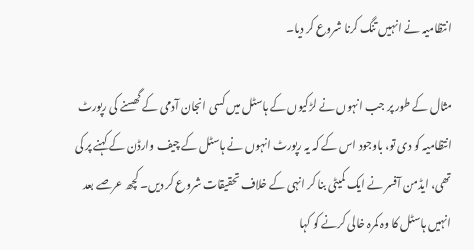انتظامیہ نے انہیں تنگ کرنا شروع کر دیا۔

مثال کے طور پر جب انہوں نے لڑکیوں کے ہاسٹل میں کسی انجان آدمی کے گھسنے کی رپورٹ انتظامیہ کو دی تو، باوجود اس کے کہ یہ رپورٹ انہوں نے ہاسٹل کے چیف وارڈن کے کہنے پر کی تھی، ایڈمن آفسر نے ایک کمیٹی بنا کر انہی کے خلاف تحقیقات شروع کر دیں۔ کچھ عرصے بعد انہیں ہاسٹل کا وہ کمرہ خالی کرنے کو کہا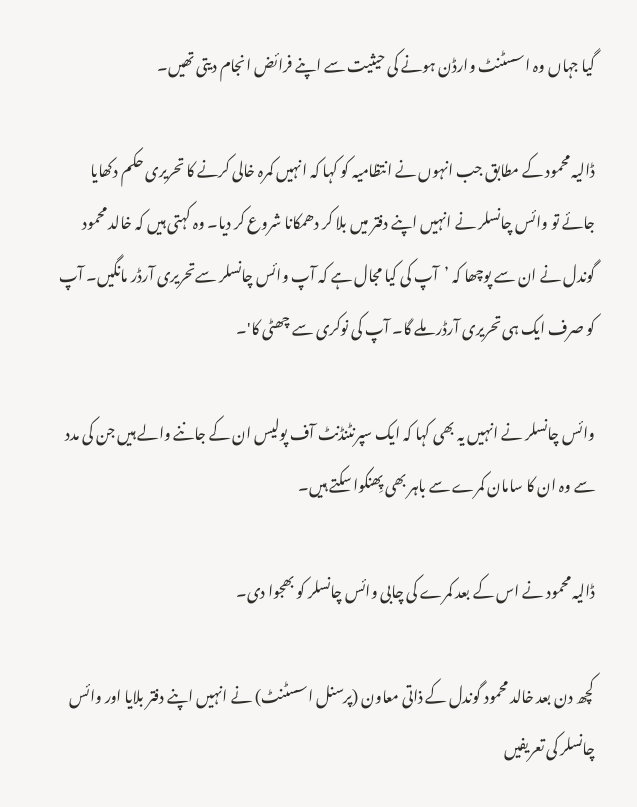گیا جہاں وہ اسسٹنٹ وارڈن ہونے کی حیثیت سے اپنے فرائض انجام دیتی تھیں۔

ڈالیہ محمود کے مطابق جب انہوں نے انتظامیہ کو کہا کہ انہیں کمرہ خالی کرنے کا تحریری حکم دکھایا جائے تو وائس چانسلر نے انہیں اپنے دفتر میں بلا کر دھمکانا شروع کر دیا۔ وہ کہتی ہیں کہ خالد محمود گوندل نے ان سے پوچھا کہ ’آپ کی کیا مجال ہے کہ آپ وائس چانسلر سےتحریری آرڈر مانگیں۔ آپ کو صرف ایک ہی تحریری آرڈر ملے گا۔ آپ کی نوکری سے چھٹی کا'۔

وائس چانسلر نے انہیں یہ بھی کہا کہ ایک سپرنٹنڈنٹ آف پولیس ان کے جاننے والے ہیں جن کی مدد سے وہ ان کا سامان کمرے سے باہر بھی پِھنکوا سکتے ہیں۔

ڈالیہ محمود نے اس کے بعد کمرے کی چابی وائس چانسلر کو بھجوا دی۔

کچھ دن بعد خالد محمود گوندل کے ذاتی معاون (پرسنل اسسٹنٹ) نے انہیں اپنے دفتر بلایا اور وائس چانسلر کی تعریفیں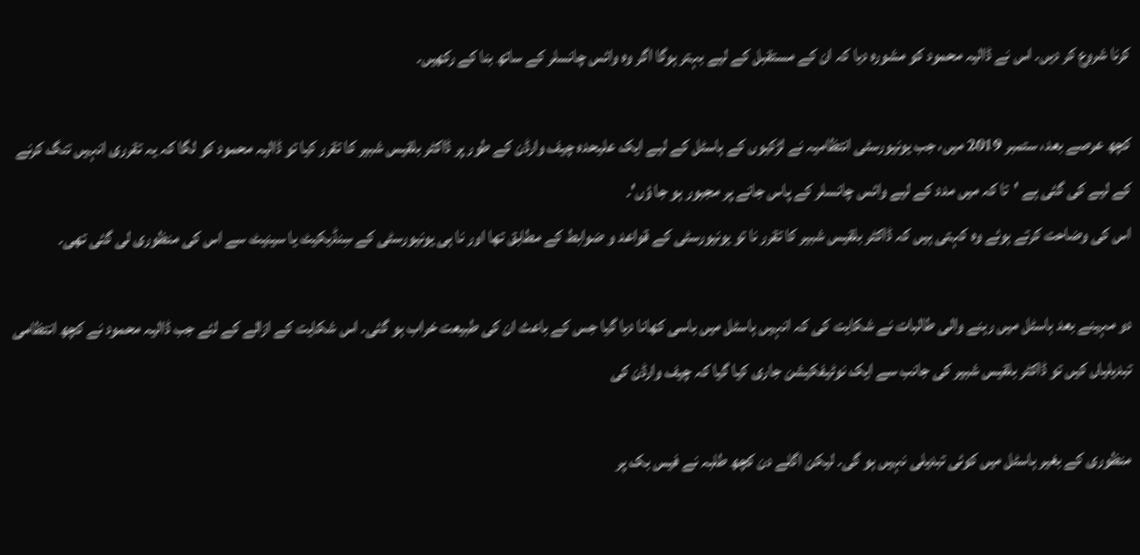کرنا شروع کر دیں۔ اس نے ڈالیہ محمود کو مشورہ دیا کہ ان کے مستقبل کے لیے بہتر ہوگا اگر وہ وائس چانسلر کے ساتھ بنا کے رکھیں۔

کچھ عرصے بعد، ستمبر 2019 میں، جب یونیورسٹی انتظامیہ نے لڑکیوں کے ہاسٹل کے لیے ایک علیحدہ چیف وارڈن کے طور پر ڈاکٹر بلقیس شبیر کا تقرر کیا تو ڈالیہ محمود کو لگا کہ یہ تقرری انہیں تنگ کرنے کے لیے کی گئی ہے 'تا کہ میں مدد کے لیے وائس چانسلر کے پاس جانے پر مجبور ہو جا ؤں'۔
اس کی وضاحت کرتے ہوئے وہ کہتی ہیں کہ ڈاکٹر بلقیس شبیر کا تقرر نا تو یونیورسٹی کے قواعد و ضوابط کے مطابق تھا اور نا ہی یونیورسٹی کے سِنڈیکیٹ یا سینیٹ سے اس کی منظوری لی گئی تھی۔

دو مہینے بعد ہاسٹل میں رہنے والی طالبات نے شکایت کی کہ انہیں ہاسٹل میں باسی کھانا دیا گیا جس کے باعث ان کی طبیعت خراب ہو گئی۔ اس شکایت کے ازالے کے لئے جب ڈالیہ محمود نے کچھ انتظامی تبدیلیاں کیں تو ڈاکٹر بلقیس شبیر کی جانب سے ایک نوٹیفکیشن جاری کیا گیا کہ چیف وارڈن کی

منظوری کے بغیر ہاسٹل میں کوئی تبدیلی نہیں ہو گی۔ لیکن اگلے دن کچھ طلبہ نے فیس بک پر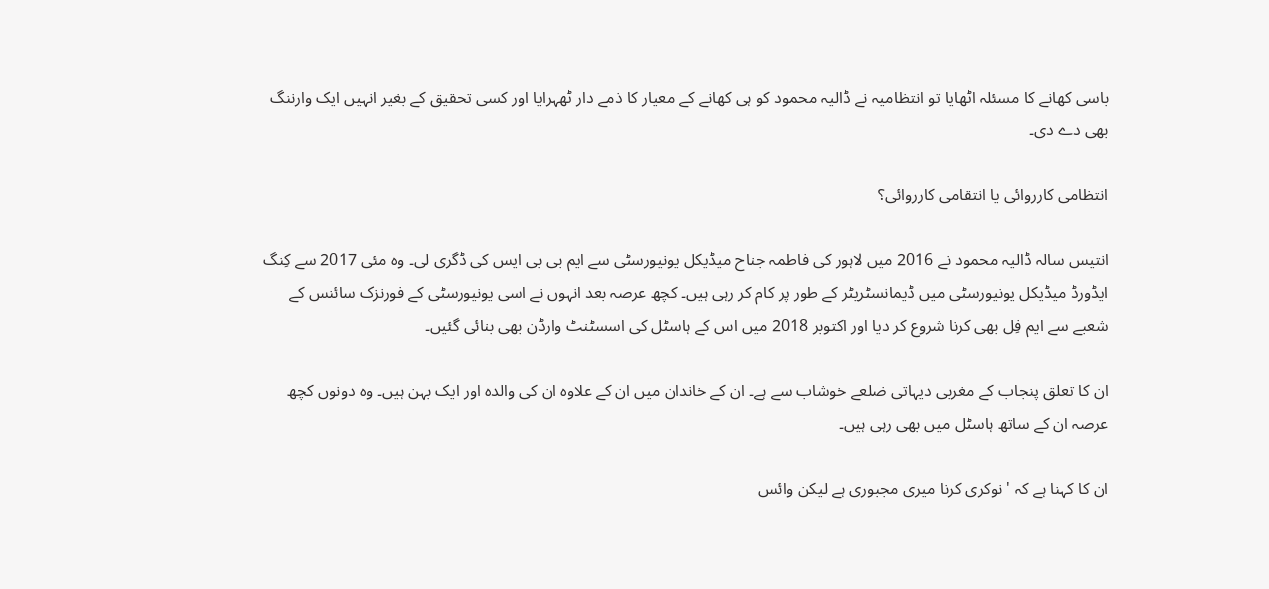باسی کھانے کا مسئلہ اٹھایا تو انتظامیہ نے ڈالیہ محمود کو ہی کھانے کے معیار کا ذمے دار ٹھہرایا اور کسی تحقیق کے بغیر انہیں ایک وارننگ بھی دے دی۔

انتظامی کارروائی یا انتقامی کارروائی؟

انتیس سالہ ڈالیہ محمود نے 2016 میں لاہور کی فاطمہ جناح میڈیکل یونیورسٹی سے ایم بی بی ایس کی ڈگری لی۔ وہ مئی 2017 سے کِنگ ایڈورڈ میڈیکل یونیورسٹی میں ڈیمانسٹریٹر کے طور پر کام کر رہی ہیں۔ کچھ عرصہ بعد انہوں نے اسی یونیورسٹی کے فورنزک سائنس کے شعبے سے ایم فِل بھی کرنا شروع کر دیا اور اکتوبر 2018 میں اس کے ہاسٹل کی اسسٹنٹ وارڈن بھی بنائی گئیں۔

ان کا تعلق پنجاب کے مغربی دیہاتی ضلعے خوشاب سے ہے۔ ان کے خاندان میں ان کے علاوہ ان کی والدہ اور ایک بہن ہیں۔ وہ دونوں کچھ عرصہ ان کے ساتھ ہاسٹل میں بھی رہی ہیں۔

ان کا کہنا ہے کہ 'نوکری کرنا میری مجبوری ہے لیکن وائس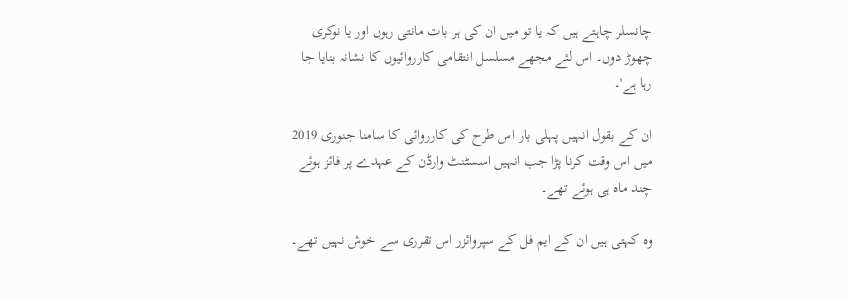چانسلر چاہتے ہیں کہ یا تو میں ان کی ہر بات مانتی رہوں اور یا نوکری چھوڑ دوں۔ اس لئے مجھے مسلسل انتقامی کارروائیوں کا نشانہ بنایا جا رہا ہے'۔

ان کے بقول انہیں پہلی بار اس طرح کی کارروائی کا سامنا جنوری 2019 میں اس وقت کرنا پڑا جب انہیں اسسٹنٹ وارڈن کے عہدے پر فائز ہوئے چند ماہ ہی ہوئے تھے۔

وہ کہتی ہیں ان کے ایم فل کے سپروائزر اس تقرری سے خوش نہیں تھے۔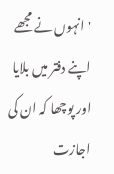'انہوں نے مجھے اپنے دفتر میں بلایا اور پوچھا کہ ان کی اجازت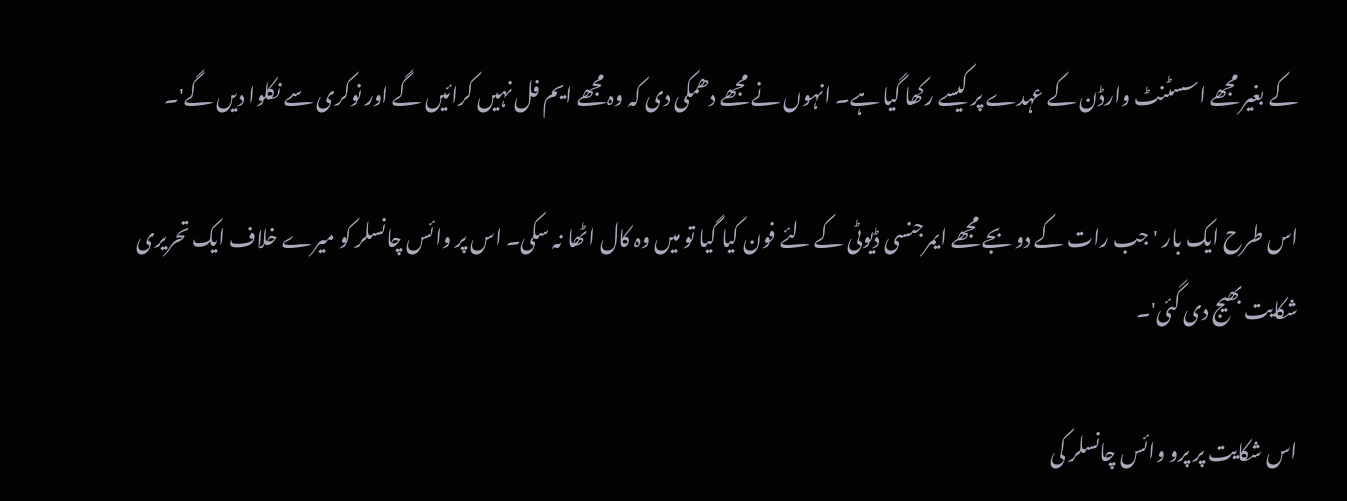کے بغیر مجھے اسسٹنٹ وارڈن کے عہدے پر کیسے رکھا گیا ہے۔ انہوں نے مجھے دھمکی دی کہ وہ مجھے ایم فل نہیں کرائیں گے اور نوکری سے نکلوا دیں گے'۔

اس طرح ایک بار 'جب رات کے دو بجے مجھے ایمرجنسی ڈیوٹی کے لئے فون کیا گیا تو میں وہ کال اٹھا نہ سکی۔ اس پر وائس چانسلر کو میرے خلاف ایک تحریری شکایت بھیج دی گئی'۔

اس شکایت پر پرو وائس چانسلر کی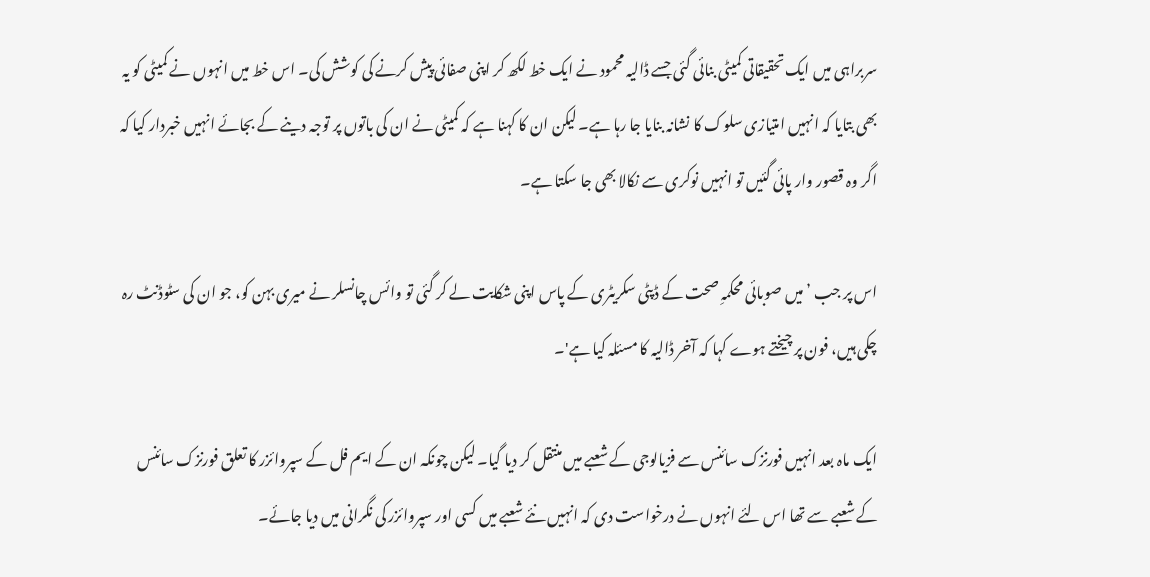سربراہی میں ایک تحقیقاتی کمیٹی بنائی گئی جسے ڈالیہ محمود نے ایک خط لکھ کر اپنی صفائی پیش کرنے کی کوشش کی۔ اس خط میں انہوں نے کمیٹی کو یہ بھی بتایا کہ انہیں امتیازی سلوک کا نشانہ بنایا جا رہا ہے۔ لیکن ان کا کہنا ہے کہ کمیٹی نے ان کی باتوں پر توجہ دینے کے بجائے انہیں خبردار کیا کہ اگر وہ قصور وار پائی گئیں تو انہیں نوکری سے نکالا بھی جا سکتا ہے۔

اس پر جب ’میں صوبائی محکمہِ صحت کے ڈپٹی سکریٹری کے پاس اپنی شکایت لے کر گئی تو وائس چانسلر نے میری بہن کو، جو ان کی سٹوڈنٹ رہ چکی ہیں، فون پر چیختے ہوے کہا کہ آخر ڈالیہ کا مسئلہ کیا ہے'۔

ایک ماہ بعد انہیں فورنزک سائنس سے فزیالوجی کے شعبے میں منتقل کر دیا گیا۔ لیکن چونکہ ان کے ایم فل کے سپروائزر کا تعلق فورنزک سائنس کے شعبے سے تھا اس لئے انہوں نے درخواست دی کہ انہیں نئے شعبے میں کسی اور سپروائزر کی نگرانی میں دیا جائے۔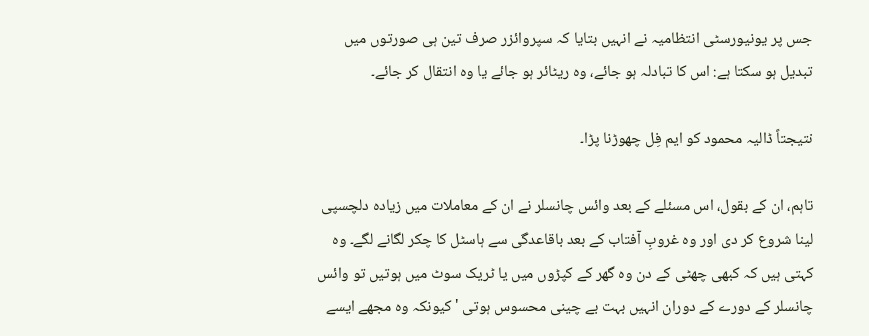جس پر یونیورسٹی انتظامیہ نے انہیں بتایا کہ سپروائزر صرف تین ہی صورتوں میں تبدیل ہو سکتا ہے: اس کا تبادلہ ہو جائے، وہ ریٹائر ہو جائے یا وہ انتقال کر جائے۔

نتیجتاً ڈالیہ محمود کو ایم فِل چھوڑنا پڑا۔

تاہم، ان کے بقول، اس مسئلے کے بعد وائس چانسلر نے ان کے معاملات میں زیادہ دلچسپی لینا شروع کر دی اور وہ غروبِ آفتاب کے بعد باقاعدگی سے ہاسٹل کا چکر لگانے لگے۔ وہ کہتی ہیں کہ کبھی چھٹی کے دن وہ گھر کے کپڑوں میں یا ٹریک سوٹ میں ہوتیں تو وائس چانسلر کے دورے کے دوران انہیں بہت بے چینی محسوس ہوتی 'کیونکہ وہ مجھے ایسے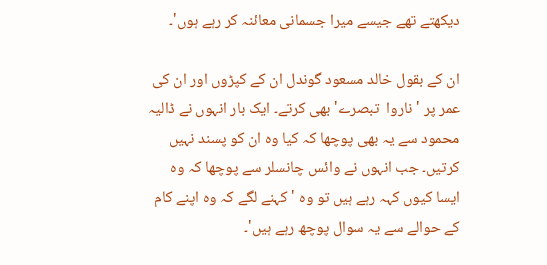دیکھتے تھے جیسے میرا جسمانی معائنہ کر رہے ہوں'۔

ان کے بقول خالد مسعود گوندل ان کے کپڑوں اور ان کی عمر پر 'ناروا  تبصرے' بھی کرتے۔ ایک بار انہوں نے ڈالیہ محمود سے یہ بھی پوچھا کہ کیا وہ ان کو پسند نہیں کرتیں۔ جب انہوں نے وائس چانسلر سے پوچھا کہ وہ ایسا کیوں کہہ رہے ہیں تو وہ 'کہنے لگے کہ وہ اپنے کام کے حوالے سے یہ سوال پوچھ رہے ہیں'۔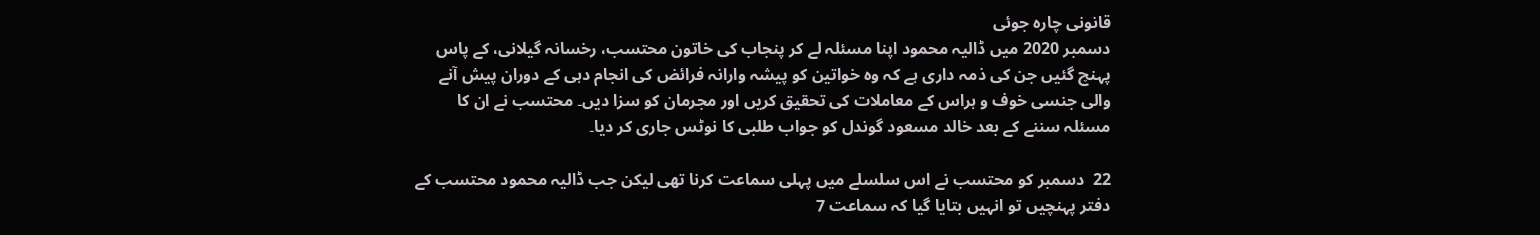قانونی چارہ جوئی
دسمبر 2020 میں ڈالیہ محمود اپنا مسئلہ لے کر پنجاب کی خاتون محتسب، رخسانہ گیلانی، کے پاس پہنچ گئیں جن کی ذمہ داری ہے کہ وہ خواتین کو پیشہ وارانہ فرائض کی انجام دہی کے دوران پیش آنے والی جنسی خوف و ہراس کے معاملات کی تحقیق کریں اور مجرمان کو سزا دیں۔ محتسب نے ان کا مسئلہ سننے کے بعد خالد مسعود گوندل کو جواب طلبی کا نوٹس جاری کر دیا۔

22  دسمبر کو محتسب نے اس سلسلے میں پہلی سماعت کرنا تھی لیکن جب ڈالیہ محمود محتسب کے دفتر پہنچیں تو انہیں بتایا گیا کہ سماعت 7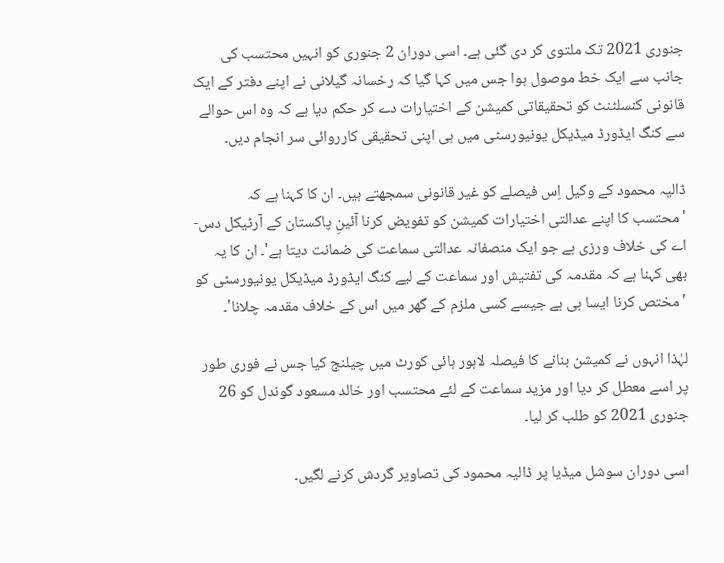جنوری 2021 تک ملتوی کر دی گئی ہے۔ اسی دوران 2 جنوری کو انہیں محتسب کی جانب سے ایک خط موصول ہوا جس میں کہا گیا کہ رخسانہ گیلانی نے اپنے دفتر کے ایک قانونی کنسلٹنٹ کو تحقیقاتی کمیشن کے اختیارات دے کر حکم دیا ہے کہ وہ اس حوالے سے کنگ ایڈورڈ میڈیکل یونیورسٹی میں ہی اپنی تحقیقی کارروائی سر انجام دیں۔

ڈالیہ محمود کے وکیل اِس فیصلے کو غیر قانونی سمجھتے ہیں۔ ان کا کہنا ہے کہ 'محتسب کا اپنے عدالتی اختیارات کمیشن کو تفویض کرنا آئینِ پاکستان کے آرٹیکل دس-اے کی خلاف ورزی ہے جو ایک منصفانہ عدالتی سماعت کی ضمانت دیتا ہے'۔ ان کا یہ بھی کہنا ہے کہ مقدمہ کی تفتیش اور سماعت کے لیے کنگ ایڈورڈ میڈیکل یونیورسٹی کو 'مختص کرنا ایسا ہی ہے جیسے کسی ملزم کے گھر میں اس کے خلاف مقدمہ چلانا'۔

لہٰذا انہوں نے کمیشن بنانے کا فیصلہ لاہور ہائی کورٹ میں چیلنج کیا جس نے فوری طور پر اسے معطل کر دیا اور مزید سماعت کے لئے محتسب اور خالد مسعود گوندل کو 26 جنوری 2021 کو طلب کر لیا۔

اسی دوران سوشل میڈیا پر ڈالیہ محمود کی تصاویر گردش کرنے لگیں۔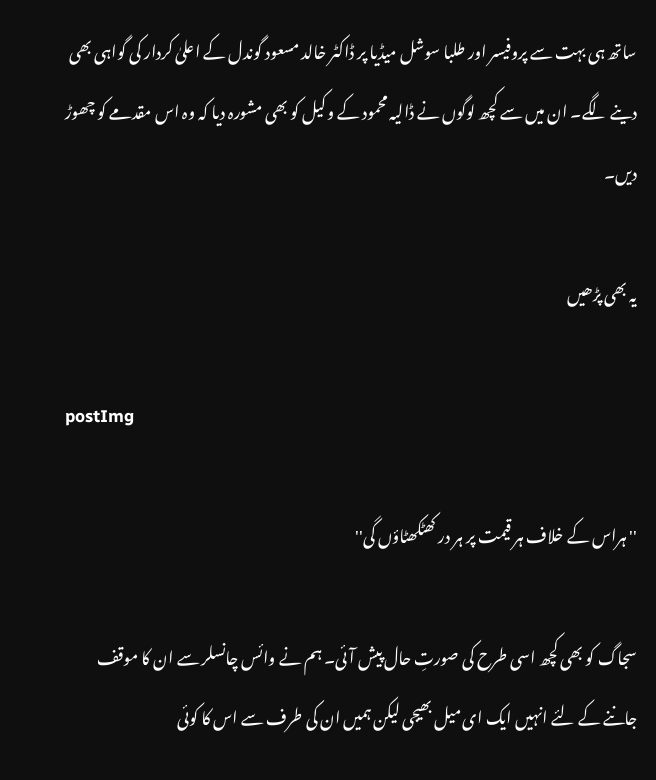ساتھ ہی بہت سے پروفیسر اور طلبا سوشل میڈیا پر ڈاکٹر خالد مسعود گوندل کے اعلیٰ کردار کی گواہی بھی دینے لگے۔ ان میں سے کچھ لوگوں نے ڈالیہ محمود کے وکیل کو بھی مشورہ دیا کہ وہ اس مقدمے کو چھوڑ دیں۔

یہ بھی پڑھیں

postImg

''ہراس کے خلاف ہر قیمت پر ہر در کھٹکھٹاؤں گی''

سجاگ کو بھی کچھ اسی طرح کی صورتِ حال پیش آئی۔ ہم نے وائس چانسلر سے ان کا موقف جاننے کے لئے انہیں ایک ای میل بھیجی لیکن ہمیں ان کی طرف سے اس کا کوئی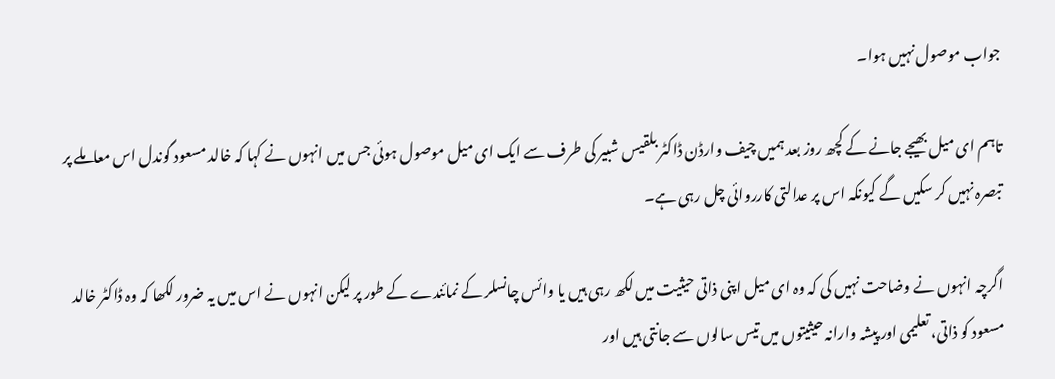جواب موصول نہیں ہوا۔

تاہم ای میل بھیجے جانے کے کچھ روز بعد ہمیں چیف وارڈن ڈاکٹر بلقیس شبیر کی طرف سے ایک ای میل موصول ہوئی جس میں انہوں نے کہا کہ خالد مسعود گوندل اس معاملے پر تبصرہ نہیں کر سکیں گے کیونکہ اس پر عدالتی کارروائی چل رہی ہے۔

اگرچہ انہوں نے وضاحت نہیں کی کہ وہ ای میل اپنی ذاتی حیثیت میں لکھ رہی ہیں یا وائس چانسلر کے نمائندے کے طور پر لیکن انہوں نے اس میں یہ ضرور لکھا کہ وہ ڈاکٹر خالد مسعود کو ذاتی، تعلیمی اور پیشہ وارانہ حیثیتوں میں تیس سالوں سے جانتی ہیں اور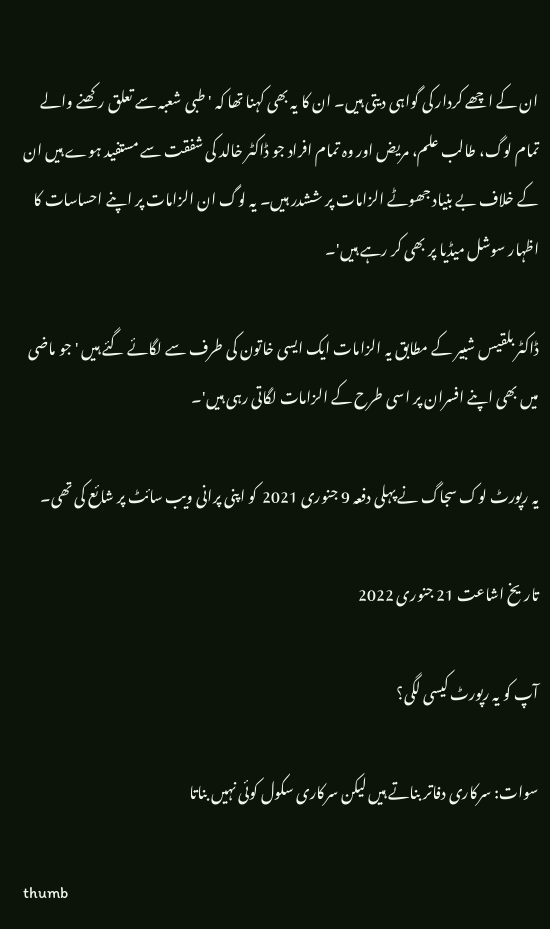ان کے اچھے کردار کی گواہی دیتی ہیں۔ ان کا یہ بھی کہنا تھا کہ 'طبی شعبہ سے تعلق رکھنے والے تمام لوگ، طالب علم، مریض اور وہ تمام افراد جو ڈاکٹر خالد کی شفقت سے مستفید ہوے ہیں ان کے خلاف بے بنیاد جھوٹے الزامات پر ششدر ہیں۔ یہ لوگ ان الزامات پر اپنے احساسات کا اظہار سوشل میڈیا پر بھی کر رہے ہیں'۔

ڈاکٹر بلقیس شبیر کے مطابق یہ الزامات ایک ایسی خاتون کی طرف سے لگائے گئے ہیں 'جو ماضی میں بھی اپنے افسران پر اسی طرح کے الزامات لگاتی رہی ہیں'۔

یہ رپورٹ لوک سجاگ نے پہلی دفعہ 9 جنوری 2021  کو اپنی پرانی ویب سائٹ پر شائع کی تھی۔

تاریخ اشاعت 21 جنوری 2022

آپ کو یہ رپورٹ کیسی لگی؟

سوات: سرکاری دفاتر بناتے ہیں لیکن سرکاری سکول کوئی نہیں بناتا

thumb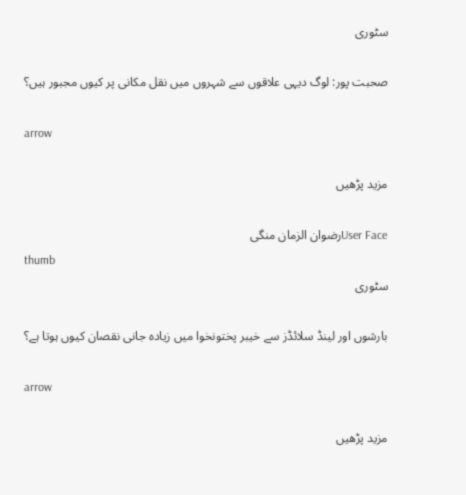سٹوری

صحبت پور: لوگ دیہی علاقوں سے شہروں میں نقل مکانی پر کیوں مجبور ہیں؟

arrow

مزید پڑھیں

User Faceرضوان الزمان منگی
thumb
سٹوری

بارشوں اور لینڈ سلائڈز سے خیبر پختونخوا میں زیادہ جانی نقصان کیوں ہوتا ہے؟

arrow

مزید پڑھیں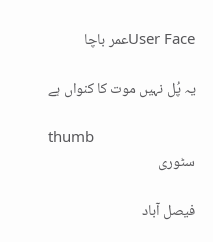User Faceعمر باچا

یہ پُل نہیں موت کا کنواں ہے

thumb
سٹوری

فیصل آباد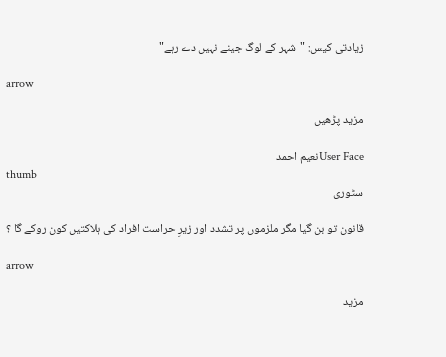زیادتی کیس: "شہر کے لوگ جینے نہیں دے رہے"

arrow

مزید پڑھیں

User Faceنعیم احمد
thumb
سٹوری

قانون تو بن گیا مگر ملزموں پر تشدد اور زیرِ حراست افراد کی ہلاکتیں کون روکے گا ؟

arrow

مزید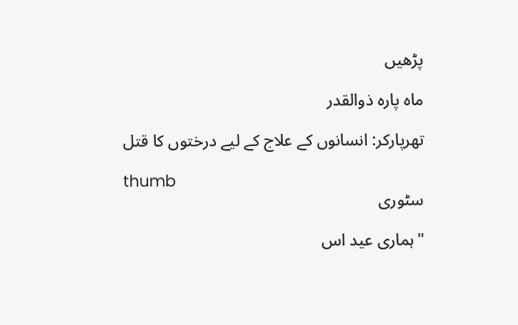پڑھیں

ماہ پارہ ذوالقدر

تھرپارکر: انسانوں کے علاج کے لیے درختوں کا قتل

thumb
سٹوری

"ہماری عید اس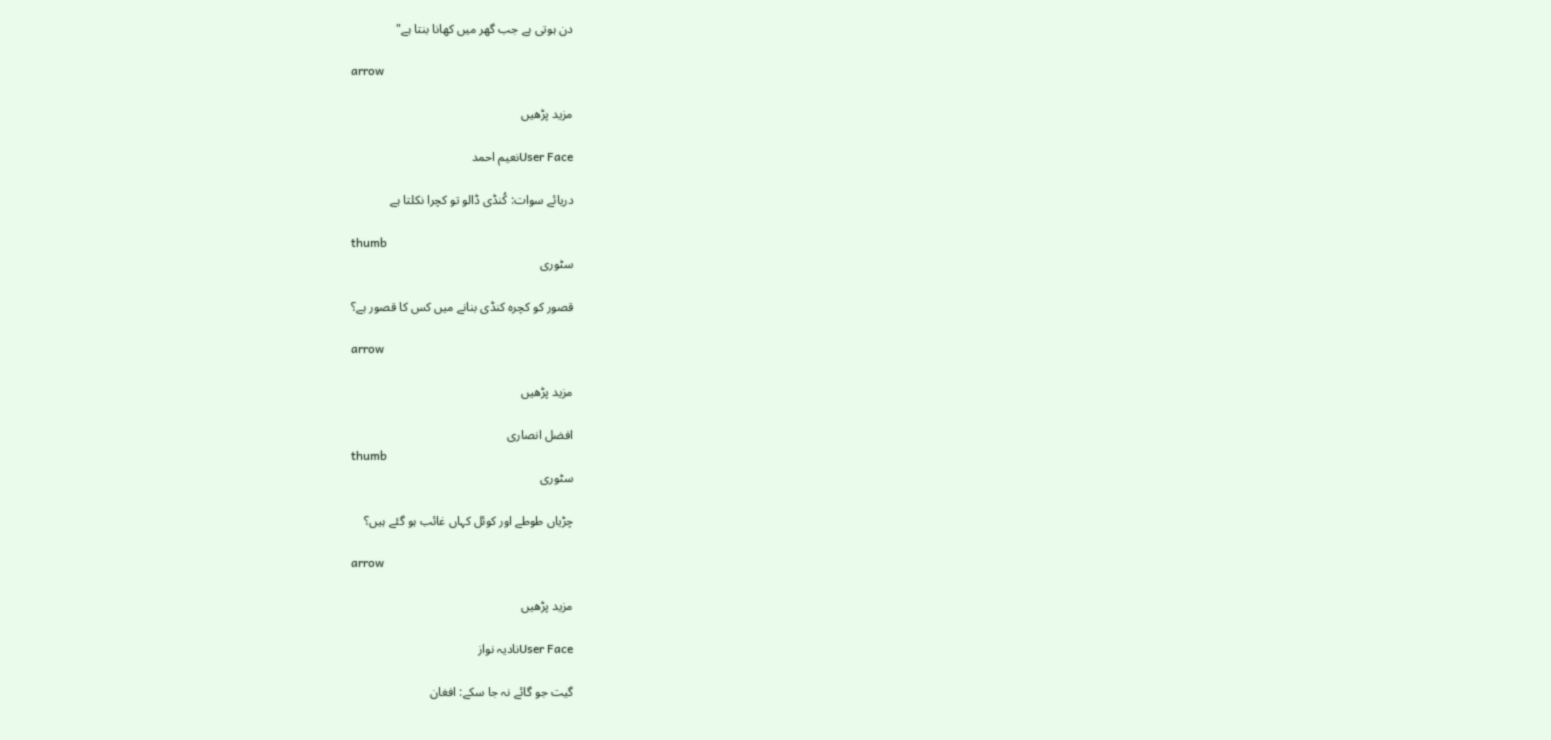دن ہوتی ہے جب گھر میں کھانا بنتا ہے"

arrow

مزید پڑھیں

User Faceنعیم احمد

دریائے سوات: کُنڈی ڈالو تو کچرا نکلتا ہے

thumb
سٹوری

قصور کو کچرہ کنڈی بنانے میں کس کا قصور ہے؟

arrow

مزید پڑھیں

افضل انصاری
thumb
سٹوری

چڑیاں طوطے اور کوئل کہاں غائب ہو گئے ہیں؟

arrow

مزید پڑھیں

User Faceنادیہ نواز

گیت جو گائے نہ جا سکے: افغان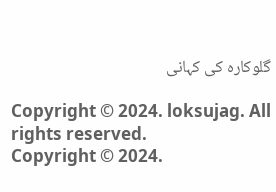گلوکارہ کی کہانی

Copyright © 2024. loksujag. All rights reserved.
Copyright © 2024.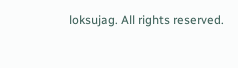loksujag. All rights reserved.